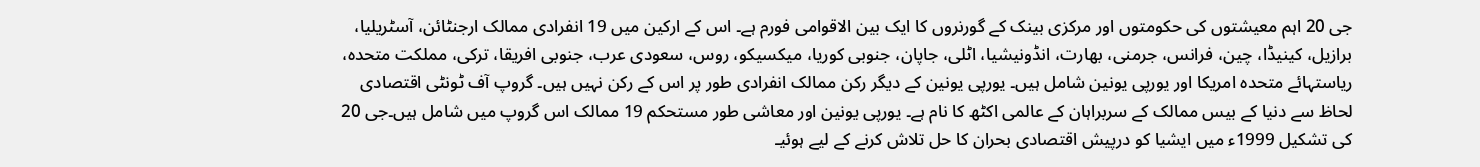جی 20 اہم معیشتوں کی حکومتوں اور مرکزی بینک کے گورنروں کا ایک بین الاقوامی فورم ہے۔ اس کے ارکین میں 19 انفرادی ممالک ارجنٹائن، آسٹریلیا، برازیل، کینیڈا، چین، فرانس، جرمنی، بھارت، انڈونیشیا، اٹلی، جاپان، جنوبی کوریا، میکسیکو، روس، سعودی عرب، جنوبی افریقا، ترکی، مملکت متحدہ، ریاستہائے متحدہ امریکا اور یورپی یونین شامل ہیں۔ یورپی یونین کے دیگر رکن ممالک انفرادی طور پر اس کے رکن نہیں ہیں۔ گروپ آف ٹونٹی اقتصادی لحاظ سے دنیا کے بیس ممالک کے سربراہان کے عالمی اکٹھ کا نام ہے۔ یورپی یونین اور معاشی طور مستحکم 19 ممالک اس گروپ میں شامل ہیں۔جی 20 کی تشکیل 1999ء میں ایشیا کو درپیش اقتصادی بحران کا حل تلاش کرنے کے لیے ہوئیـ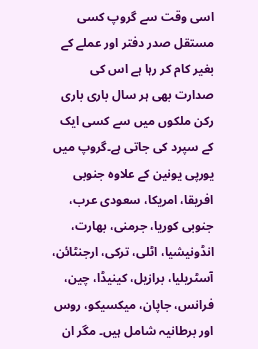اسی وقت سے گروپ کسی مستقل صدر دفتر اور عملے کے بغیر کام کر رہا ہے اس کی صدارت بھی ہر سال باری باری رکن ملکوں میں سے کسی ایک کے سپرد کی جاتی ہے۔گروپ میں یورپی یونین کے علاوہ جنوبی افریقا، امریکا، سعودی عرب، جنوبی کوریا، جرمنی، بھارت، انڈونیشیا، اٹلی، ترکی، ارجنٹائن، آسٹریلیا، برازیل، کینیڈا، چین، فرانس، جاپان، میکسیکو، روس اور برطانیہ شامل ہیں۔ مگر ان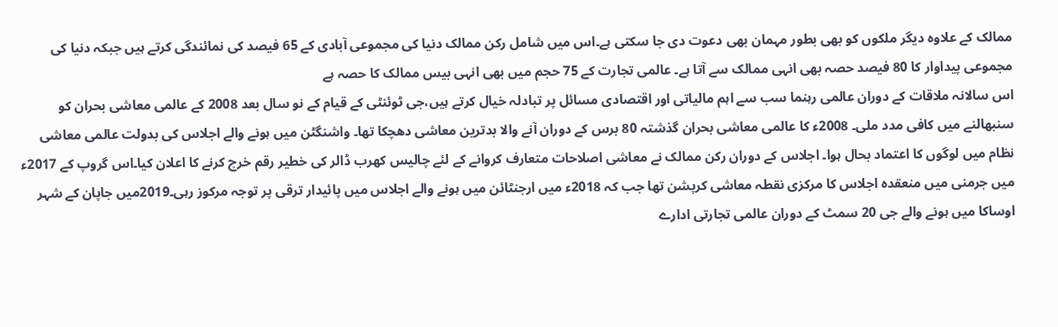ممالک کے علاوہ دیگر ملکوں کو بھی بطور مہمان بھی دعوت دی جا سکتی ہے۔اس میں شامل رکن ممالک دنیا کی مجموعی آبادی کے 65 فیصد کی نمائندگی کرتے ہیں جبکہ دنیا کی مجموعی پیداوار کا 80 فیصد حصہ بھی انہی ممالک سے آتا ہے۔ عالمی تجارت کے 75 حجم میں بھی انہی بیس ممالک کا حصہ ہے
اس سالانہ ملاقات کے دوران عالمی رہنما سب سے اہم مالیاتی اور اقتصادی مسائل پر تبادلہ خیال کرتے ہیں،جی ٹوئنٹی کے قیام کے نو سال بعد 2008 کے عالمی معاشی بحران کو سنبھالنے میں کافی مدد ملی۔ 2008ء کا عالمی معاشی بحران گذشتہ 80 برس کے دوران آنے والا بدترین معاشی دھچکا تھا۔ واشنگٹن میں ہونے والے اجلاس کی بدولت عالمی معاشی نظام میں لوگوں کا اعتماد بحال ہوا۔ اجلاس کے دوران رکن ممالک نے معاشی اصلاحات متعارف کروانے کے لئے چالیس کھرب ڈالر کی خطیر رقم خرچ کرنے کا اعلان کیا۔اس گروپ کے 2017ء میں جرمنی میں منعقدہ اجلاس کا مرکزی نقطہ معاشی کرپشن تھا جب کہ 2018ء میں ارجنٹائن میں ہونے والے اجلاس میں پائیدار ترقی پر توجہ مرکوز رہی۔2019میں جاپان کے شہر اوساکا میں ہونے والے جی 20 سمٹ کے دوران عالمی تجارتی ادارے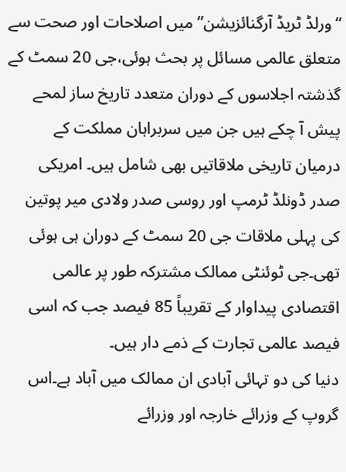“ورلڈ ٹریڈ آرگنائزیشن” میں اصلاحات اور صحت سے متعلق عالمی مسائل پر بحث ہوئی،جی 20 سمٹ کے گذشتہ اجلاسوں کے دوران متعدد تاریخ ساز لمحے پیش آ چکے ہیں جن میں سربراہان مملکت کے درمیان تاریخی ملاقاتیں بھی شامل ہیں۔ امریکی صدر ڈونلڈ ٹرمپ اور روسی صدر ولادی میر پوتین کی پہلی ملاقات جی 20 سمٹ کے دوران ہی ہوئی تھی۔جی ٹوئنٹی ممالک مشترکہ طور پر عالمی اقتصادی پیداوار کے تقریباً 85 فیصد جب کہ اسی فیصد عالمی تجارت کے ذمے دار ہیں۔
دنیا کی دو تہائی آبادی ان ممالک میں آباد ہے۔اس گروپ کے وزرائے خارجہ اور وزرائے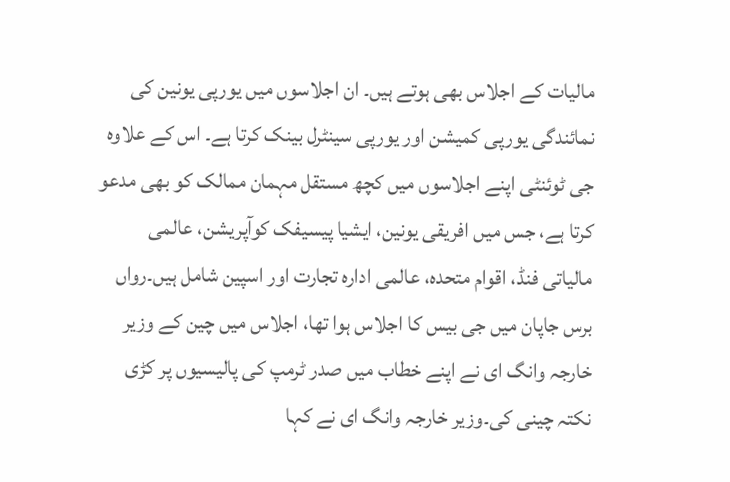مالیات کے اجلاس بھی ہوتے ہیں۔ ان اجلاسوں میں یورپی یونین کی نمائندگی یورپی کمیشن اور یورپی سینٹرل بینک کرتا ہے۔ اس کے علاوہ جی ٹوئنٹی اپنے اجلاسوں میں کچھ مستقل مہمان ممالک کو بھی مدعو کرتا ہے، جس میں افریقی یونین، ایشیا پیسیفک کوآپریشن، عالمی مالیاتی فنڈ، اقوام متحدہ، عالمی ادارہ تجارت اور اسپین شامل ہیں۔رواں برس جاپان میں جی بیس کا اجلاس ہوا تھا، اجلاس میں چین کے وزیر خارجہ وانگ ای نے اپنے خطاب میں صدر ٹرمپ کی پالیسیوں پر کڑی نکتہ چینی کی۔وزیر خارجہ وانگ ای نے کہا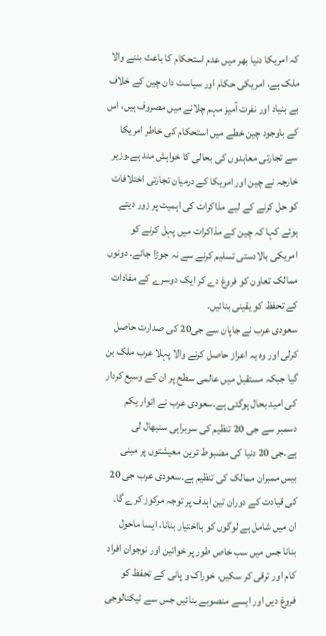کہ امریکا دنیا بھر میں عدم استحکام کا باعث بننے والا ملک ہے، امریکی حکام اور سیاست دان چین کے خلاف بے بنیاد اور نفرت آمیز مہم چلانے میں مصروف ہیں، اس کے باوجود چین خطے میں استحکام کی خاطر امریکا سے تجارتی معاہدوں کی بحالی کا خواہش مند ہے۔وزیر خارجہ نے چین اور امریکا کے درمیان تجارتی اختلافات کو حل کرنے کے لیے مذاکرات کی اہمیت پر زور دیتے ہوئے کہا کہ چین کے مذاکرات میں پہل کرنے کو امریکی بالادستی تسلیم کرنے سے نہ جوڑا جائے۔ دونوں ممالک تعاون کو فروغ دے کر ایک دوسرے کے مفادات کے تحفظ کو یقینی بنائیں۔
سعودی عرب نے جاپان سے جی20 کی صدارت حاصل کرلی اور وہ یہ اعزاز حاصل کرنے والا پہلا عرب ملک بن گیا جبکہ مستقبل میں عالمی سطح پر ان کے وسیع کردار کی امید بحال ہوگئی ہے۔سعودی عرب نے اتوار یکم دسمبر سے جی 20 تنظیم کی سربراہی سنبھال لی ہے۔جی 20 دنیا کی مضبوط ترین معیشتوں پر مبنی بیس ممبران ممالک کی تنظیم ہے۔سعودی عرب جی 20 کی قیادت کے دوران تین اہدف پر توجہ مرکوز کرے گا۔ ان میں شامل ہے لوگوں کو بااختیار بنانا، ایسا ماحول بنانا جس میں سب خاص طور پر خواتین اور نوجوان افراد کام اور ترقی کر سکیں، خوراک و پانی کے تحفظ کو فروغ دیں اور ایسے منصوبے بنائیں جس سے ٹیکنالوجی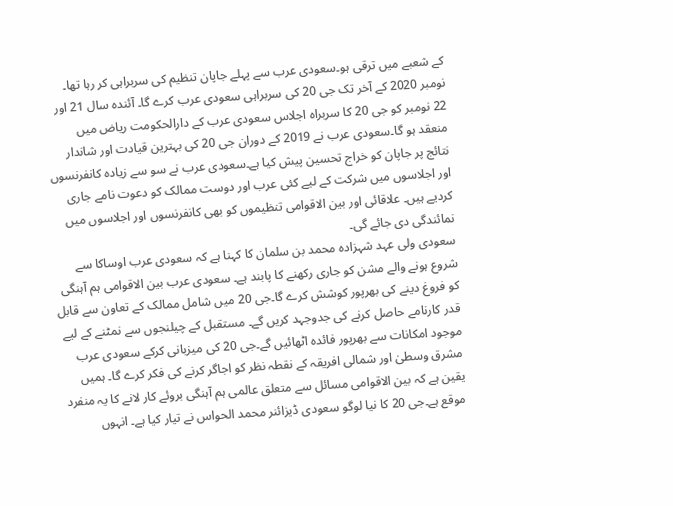کے شعبے میں ترقی ہو۔سعودی عرب سے پہلے جاپان تنظیم کی سربراہی کر رہا تھا۔ نومبر 2020 کے آخر تک جی 20 کی سربراہی سعودی عرب کرے گا۔ آئندہ سال 21 اور 22 نومبر کو جی 20 کا سربراہ اجلاس سعودی عرب کے دارالحکومت ریاض میں منعقد ہو گا۔سعودی عرب نے 2019 کے دوران جی 20 کی بہترین قیادت اور شاندار نتائج پر جاپان کو خراج تحسین پیش کیا ہے۔سعودی عرب نے سو سے زیادہ کانفرنسوں اور اجلاسوں میں شرکت کے لیے کئی عرب اور دوست ممالک کو دعوت نامے جاری کردیے ہیں۔ علاقائی اور بین الاقوامی تنظیموں کو بھی کانفرنسوں اور اجلاسوں میں نمائندگی دی جائے گی۔
سعودی ولی عہد شہزادہ محمد بن سلمان کا کہنا ہے کہ سعودی عرب اوساکا سے شروع ہونے والے مشن کو جاری رکھنے کا پابند ہے۔ سعودی عرب بین الاقوامی ہم آہنگی کو فروغ دینے کی بھرپور کوشش کرے گا۔جی 20 میں شامل ممالک کے تعاون سے قابل قدر کارنامے حاصل کرنے کی جدوجہد کریں گے۔ مستقبل کے چیلنجوں سے نمٹنے کے لیے موجود امکانات سے بھرپور فائدہ اٹھائیں گے۔جی 20 کی میزبانی کرکے سعودی عرب مشرق وسطیٰ اور شمالی افریقہ کے نقطہ نظر کو اجاگر کرنے کی فکر کرے گا۔ ہمیں یقین ہے کہ بین الاقوامی مسائل سے متعلق عالمی ہم آہنگی بروئے کار لانے کا یہ منفرد موقع ہے۔جی 20 کا نیا لوگو سعودی ڈیزائنر محمد الحواس نے تیار کیا ہے۔ انہوں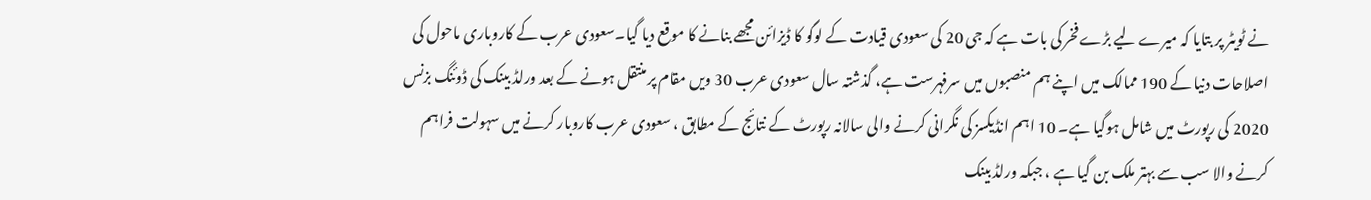نے ٹویٹر پر بتایا کہ میرے لیے بڑے فخر کی بات ہے کہ جی 20 کی سعودی قیادت کے لوگو کا ڈیزائن مجھے بنانے کا موقع دیا گیا۔سعودی عرب کے کاروباری ماحول کی اصلاحات دنیا کے 190 ممالک میں اپنے ہم منصبوں میں سرفہرست ہے، گذشتہ سال سعودی عرب 30 ویں مقام پر منتقل ہونے کے بعد ورلڈ بینک کی ڈوئنگ بزنس 2020 کی رپورٹ میں شامل ہوگیا ہے۔ 10 اہم انڈیکسز کی نگرانی کرنے والی سالانہ رپورٹ کے نتائج کے مطابق ، سعودی عرب کاروبار کرنے میں سہولت فراہم کرنے والا سب سے بہتر ملک بن گیا ہے ، جبکہ ورلڈ بینک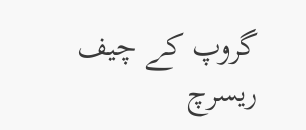گروپ کے چیف ریسرچ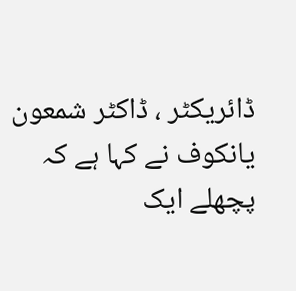ڈائریکٹر ، ڈاکٹر شمعون یانکوف نے کہا ہے کہ پچھلے ایک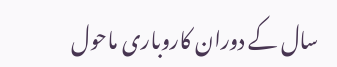سال کے دوران کاروباری ماحول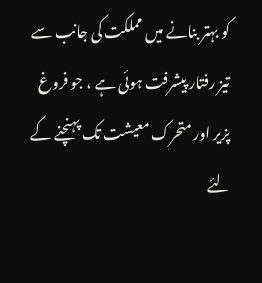کو بہتر بنانے میں مملکت کی جانب سے تیز رفتار پیشرفت ہوئی ہے ، جو فروغ پزیر اور متحرک معیشت تک پہنچنے کے لئے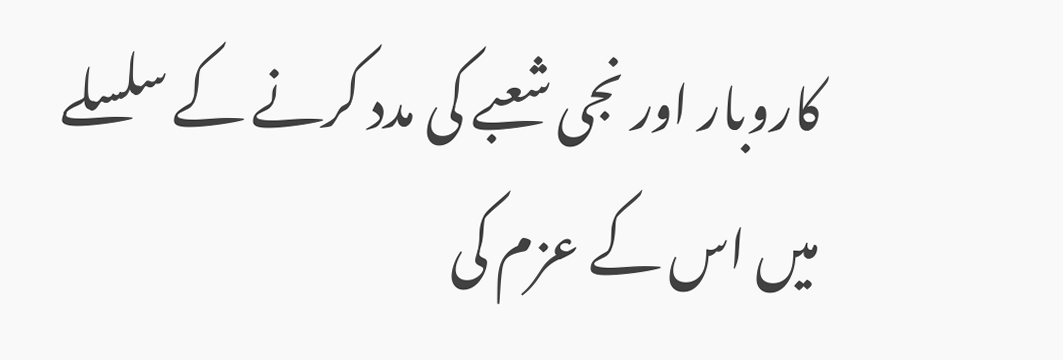کاروبار اور نجی شعبے کی مدد کرنے کے سلسلے میں اس کے عزم کی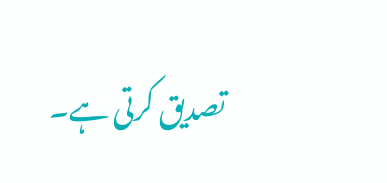تصدیق کرتی ہے۔